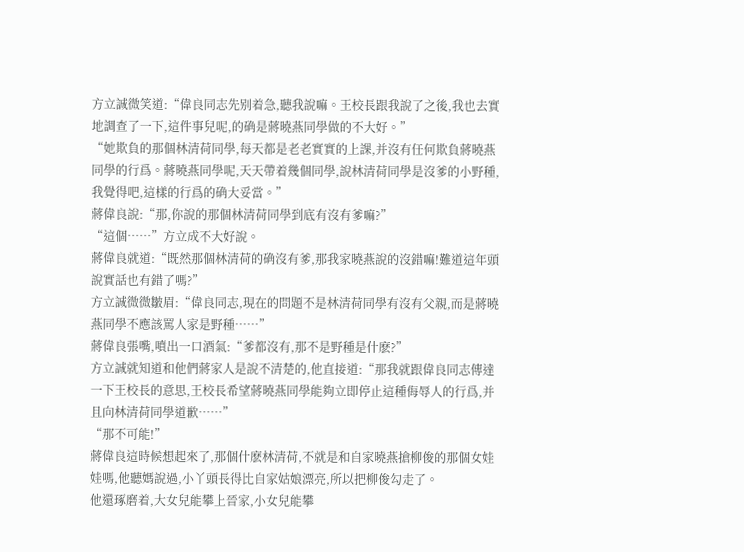方立誠微笑道:“偉良同志先别着急,聽我說嘛。王校長跟我說了之後,我也去實地調查了一下,這件事兒呢,的确是蔣曉燕同學做的不大好。”
“她欺負的那個林清荷同學,每天都是老老實實的上課,并沒有任何欺負蔣曉燕同學的行爲。蔣曉燕同學呢,天天帶着幾個同學,說林清荷同學是沒爹的小野種,我覺得吧,這樣的行爲的确大妥當。”
蔣偉良說:“那,你說的那個林清荷同學到底有沒有爹嘛?”
“這個……”方立成不大好說。
蔣偉良就道:“既然那個林清荷的确沒有爹,那我家曉燕說的沒錯嘛!難道這年頭說實話也有錯了嗎?”
方立誠微微皺眉:“偉良同志,現在的問題不是林清荷同學有沒有父親,而是蔣曉燕同學不應該罵人家是野種……”
蔣偉良張嘴,噴出一口酒氣:“爹都沒有,那不是野種是什麽?”
方立誠就知道和他們蔣家人是說不清楚的,他直接道:“那我就跟偉良同志傳達一下王校長的意思,王校長希望蔣曉燕同學能夠立即停止這種侮辱人的行爲,并且向林清荷同學道歉……”
“那不可能!”
蔣偉良這時候想起來了,那個什麽林清荷,不就是和自家曉燕搶柳俊的那個女娃娃嗎,他聽媽說過,小丫頭長得比自家姑娘漂亮,所以把柳俊勾走了。
他還琢磨着,大女兒能攀上晉家,小女兒能攀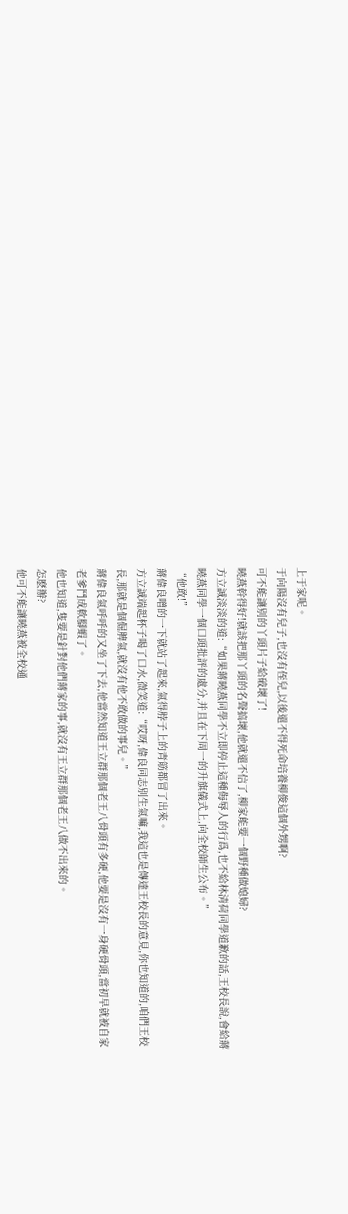上于家呢。
于向陽沒有兒子,也沒有侄兒,以後還不得死命培養柳俊這個外甥啊?
可不能讓别的丫頭片子給破壞了!
曉燕幹得好!就該把那丫頭的名聲搞壞,他就還不信了,柳家能要一個野種做媳婦?
方立誠淡淡的道:“如果蔣曉燕同學不立即停止這種侮辱人的行爲,也不給林清荷同學道歉的話,王校長說,會給蔣曉燕同學一個口頭批評的處分,并且在下周一的升旗儀式上,向全校師生公布。”
“他敢!”
蔣偉良噌的一下就站了起來,氣得脖子上的青筋都冒了出來。
方立誠端起杯子喝了口水,微笑道:“哎呀,偉良同志别生氣嘛,我這也是傳達王校長的意見,你也知道的,咱們王校長,那就是個倔脾氣,就沒有他不敢做的事兒。”
蔣偉良氣呼呼的又坐了下去,他當然知道王立群那個老王八骨頭有多硬,他要是沒有一身硬骨頭,當初早就被自家老爹鬥成軟腳蝦了。
他也知道,隻要是針對他們蔣家的事,就沒有王立群那個老王八做不出來的。
怎麽辦?
他可不能讓曉燕被全校通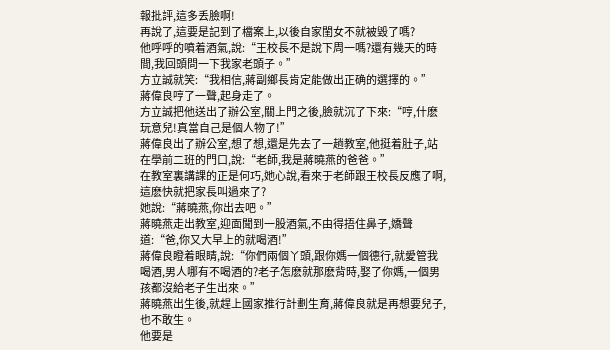報批評,這多丢臉啊!
再說了,這要是記到了檔案上,以後自家閨女不就被毀了嗎?
他呼呼的噴着酒氣,說:“王校長不是說下周一嗎?還有幾天的時間,我回頭問一下我家老頭子。”
方立誠就笑:“我相信,蔣副鄉長肯定能做出正确的選擇的。”
蔣偉良哼了一聲,起身走了。
方立誠把他送出了辦公室,關上門之後,臉就沉了下來:“哼,什麽玩意兒!真當自己是個人物了!”
蔣偉良出了辦公室,想了想,還是先去了一趟教室,他挺着肚子,站在學前二班的門口,說:“老師,我是蔣曉燕的爸爸。”
在教室裏講課的正是何巧,她心說,看來于老師跟王校長反應了啊,這麽快就把家長叫過來了?
她說:“蔣曉燕,你出去吧。”
蔣曉燕走出教室,迎面聞到一股酒氣,不由得捂住鼻子,嬌聲道:“爸,你又大早上的就喝酒!”
蔣偉良瞪着眼睛,說:“你們兩個丫頭,跟你媽一個德行,就愛管我喝酒,男人哪有不喝酒的?老子怎麽就那麽背時,娶了你媽,一個男孩都沒給老子生出來。”
蔣曉燕出生後,就趕上國家推行計劃生育,蔣偉良就是再想要兒子,也不敢生。
他要是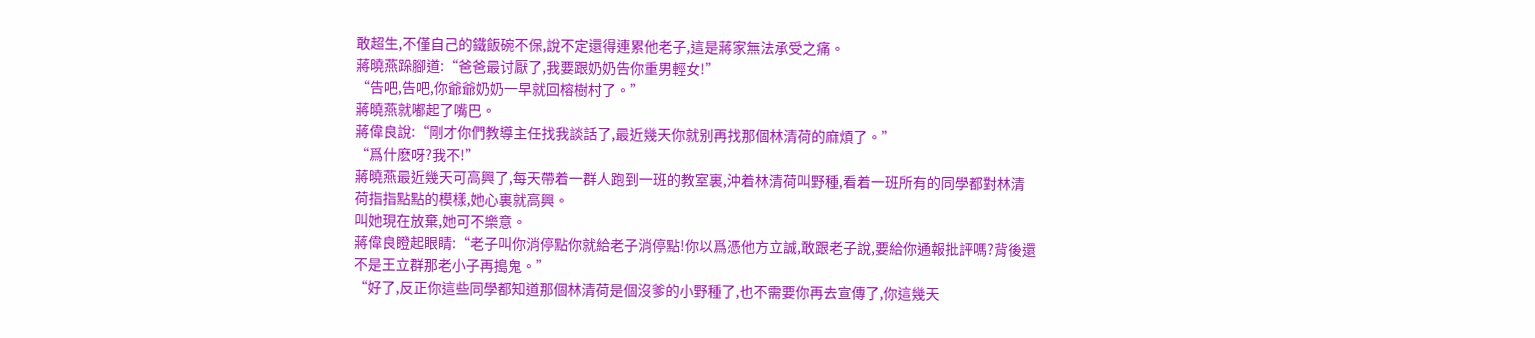敢超生,不僅自己的鐵飯碗不保,說不定還得連累他老子,這是蔣家無法承受之痛。
蔣曉燕跺腳道:“爸爸最讨厭了,我要跟奶奶告你重男輕女!”
“告吧,告吧,你爺爺奶奶一早就回榕樹村了。”
蔣曉燕就嘟起了嘴巴。
蔣偉良說:“剛才你們教導主任找我談話了,最近幾天你就别再找那個林清荷的麻煩了。”
“爲什麽呀?我不!”
蔣曉燕最近幾天可高興了,每天帶着一群人跑到一班的教室裏,沖着林清荷叫野種,看着一班所有的同學都對林清荷指指點點的模樣,她心裏就高興。
叫她現在放棄,她可不樂意。
蔣偉良瞪起眼睛:“老子叫你消停點你就給老子消停點!你以爲憑他方立誠,敢跟老子說,要給你通報批評嗎?背後還不是王立群那老小子再搗鬼。”
“好了,反正你這些同學都知道那個林清荷是個沒爹的小野種了,也不需要你再去宣傳了,你這幾天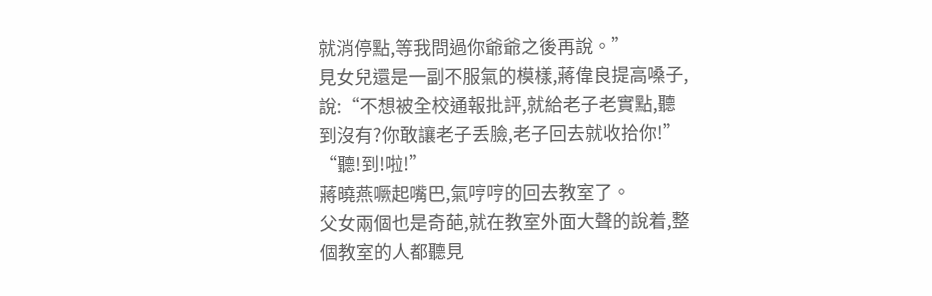就消停點,等我問過你爺爺之後再說。”
見女兒還是一副不服氣的模樣,蔣偉良提高嗓子,說:“不想被全校通報批評,就給老子老實點,聽到沒有?你敢讓老子丢臉,老子回去就收拾你!”
“聽!到!啦!”
蔣曉燕噘起嘴巴,氣哼哼的回去教室了。
父女兩個也是奇葩,就在教室外面大聲的說着,整個教室的人都聽見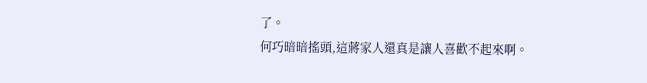了。
何巧暗暗搖頭,這蔣家人還真是讓人喜歡不起來啊。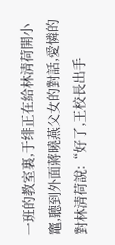一班的教室裏,于绯正在給林清荷開小竈,聽到外面蔣曉燕父女的對話,愛憐的對林清荷說:“好了,王校長出手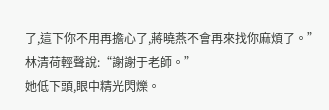了,這下你不用再擔心了,蔣曉燕不會再來找你麻煩了。”
林清荷輕聲說:“謝謝于老師。”
她低下頭,眼中精光閃爍。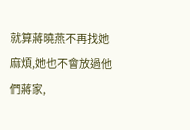就算蔣曉燕不再找她麻煩,她也不會放過他們蔣家,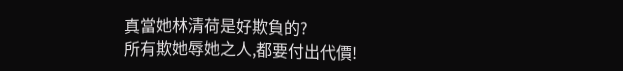真當她林清荷是好欺負的?
所有欺她辱她之人,都要付出代價!